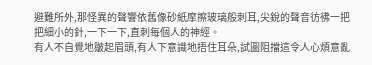避難所外,那怪異的聲響依舊像砂紙摩擦玻璃般刺耳,尖銳的聲音彷彿一把把細小的針,一下一下,直刺每個人的神經。
有人不自覺地皺起眉頭,有人下意識地捂住耳朵,試圖阻擋這令人心煩意亂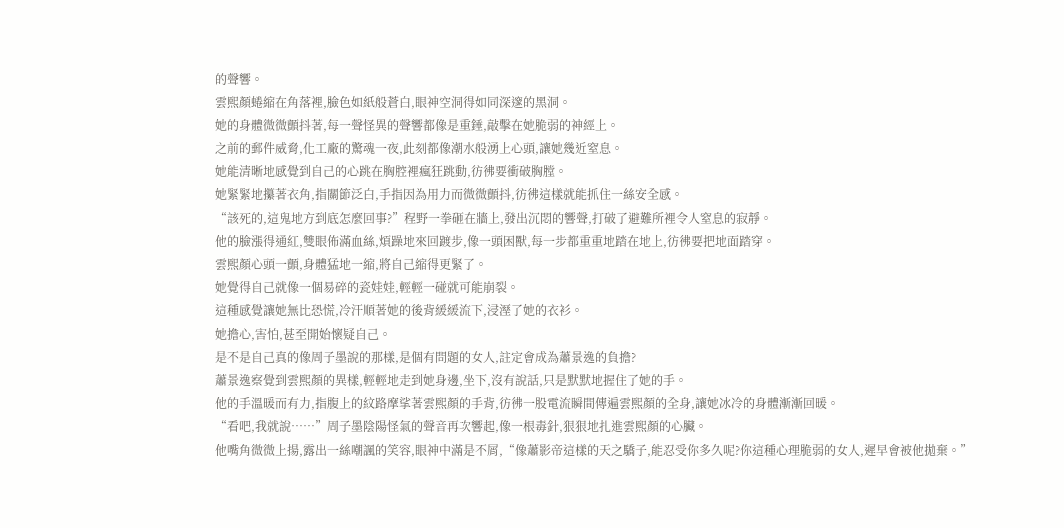的聲響。
雲熙顏蜷縮在角落裡,臉色如紙般蒼白,眼神空洞得如同深邃的黑洞。
她的身體微微顫抖著,每一聲怪異的聲響都像是重錘,敲擊在她脆弱的神經上。
之前的郵件威脅,化工廠的驚魂一夜,此刻都像潮水般湧上心頭,讓她幾近窒息。
她能清晰地感覺到自己的心跳在胸腔裡瘋狂跳動,彷彿要衝破胸膛。
她緊緊地攥著衣角,指關節泛白,手指因為用力而微微顫抖,彷彿這樣就能抓住一絲安全感。
“該死的,這鬼地方到底怎麼回事?”程野一拳砸在牆上,發出沉悶的響聲,打破了避難所裡令人窒息的寂靜。
他的臉漲得通紅,雙眼佈滿血絲,煩躁地來回踱步,像一頭困獸,每一步都重重地踏在地上,彷彿要把地面踏穿。
雲熙顏心頭一顫,身體猛地一縮,將自己縮得更緊了。
她覺得自己就像一個易碎的瓷娃娃,輕輕一碰就可能崩裂。
這種感覺讓她無比恐慌,冷汗順著她的後背緩緩流下,浸溼了她的衣衫。
她擔心,害怕,甚至開始懷疑自己。
是不是自己真的像周子墨說的那樣,是個有問題的女人,註定會成為蕭景逸的負擔?
蕭景逸察覺到雲熙顏的異樣,輕輕地走到她身邊,坐下,沒有說話,只是默默地握住了她的手。
他的手溫暖而有力,指腹上的紋路摩挲著雲熙顏的手背,彷彿一股電流瞬間傳遍雲熙顏的全身,讓她冰冷的身體漸漸回暖。
“看吧,我就說……”周子墨陰陽怪氣的聲音再次響起,像一根毒針,狠狠地扎進雲熙顏的心臟。
他嘴角微微上揚,露出一絲嘲諷的笑容,眼神中滿是不屑,“像蕭影帝這樣的天之驕子,能忍受你多久呢?你這種心理脆弱的女人,遲早會被他拋棄。”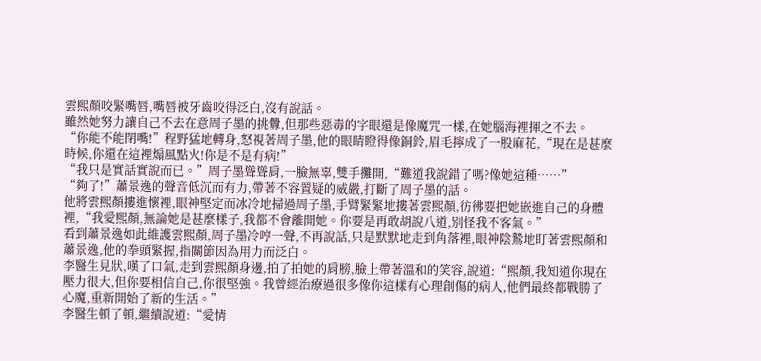雲熙顏咬緊嘴唇,嘴唇被牙齒咬得泛白,沒有說話。
雖然她努力讓自己不去在意周子墨的挑釁,但那些惡毒的字眼還是像魔咒一樣,在她腦海裡揮之不去。
“你能不能閉嘴!”程野猛地轉身,怒視著周子墨,他的眼睛瞪得像銅鈴,眉毛擰成了一股麻花,“現在是甚麼時候,你還在這裡煽風點火!你是不是有病!”
“我只是實話實說而已。”周子墨聳聳肩,一臉無辜,雙手攤開,“難道我說錯了嗎?像她這種……”
“夠了!”蕭景逸的聲音低沉而有力,帶著不容置疑的威嚴,打斷了周子墨的話。
他將雲熙顏摟進懷裡,眼神堅定而冰冷地掃過周子墨,手臂緊緊地摟著雲熙顏,彷彿要把她嵌進自己的身體裡,“我愛熙顏,無論她是甚麼樣子,我都不會離開她。你要是再敢胡說八道,別怪我不客氣。”
看到蕭景逸如此維護雲熙顏,周子墨冷哼一聲,不再說話,只是默默地走到角落裡,眼神陰鷙地盯著雲熙顏和蕭景逸,他的拳頭緊握,指關節因為用力而泛白。
李醫生見狀,嘆了口氣,走到雲熙顏身邊,拍了拍她的肩膀,臉上帶著溫和的笑容,說道:“熙顏,我知道你現在壓力很大,但你要相信自己,你很堅強。我曾經治療過很多像你這樣有心理創傷的病人,他們最終都戰勝了心魔,重新開始了新的生活。”
李醫生頓了頓,繼續說道:“愛情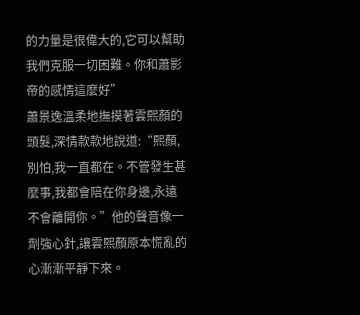的力量是很偉大的,它可以幫助我們克服一切困難。你和蕭影帝的感情這麼好”
蕭景逸溫柔地撫摸著雲熙顏的頭髮,深情款款地說道:“熙顏,別怕,我一直都在。不管發生甚麼事,我都會陪在你身邊,永遠不會離開你。”他的聲音像一劑強心針,讓雲熙顏原本慌亂的心漸漸平靜下來。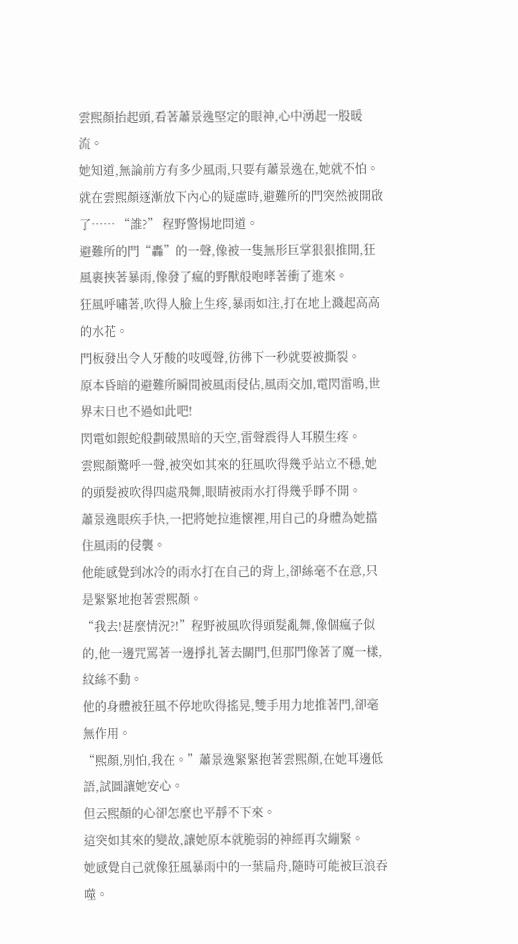雲熙顏抬起頭,看著蕭景逸堅定的眼神,心中湧起一股暖流。
她知道,無論前方有多少風雨,只要有蕭景逸在,她就不怕。
就在雲熙顏逐漸放下內心的疑慮時,避難所的門突然被開啟了…… “誰?” 程野警惕地問道。
避難所的門“轟”的一聲,像被一隻無形巨掌狠狠推開,狂風裹挾著暴雨,像發了瘋的野獸般咆哮著衝了進來。
狂風呼嘯著,吹得人臉上生疼,暴雨如注,打在地上濺起高高的水花。
門板發出令人牙酸的吱嘎聲,彷彿下一秒就要被撕裂。
原本昏暗的避難所瞬間被風雨侵佔,風雨交加,電閃雷鳴,世界末日也不過如此吧!
閃電如銀蛇般劃破黑暗的天空,雷聲震得人耳膜生疼。
雲熙顏驚呼一聲,被突如其來的狂風吹得幾乎站立不穩,她的頭髮被吹得四處飛舞,眼睛被雨水打得幾乎睜不開。
蕭景逸眼疾手快,一把將她拉進懷裡,用自己的身體為她擋住風雨的侵襲。
他能感覺到冰冷的雨水打在自己的背上,卻絲毫不在意,只是緊緊地抱著雲熙顏。
“我去!甚麼情況?!”程野被風吹得頭髮亂舞,像個瘋子似的,他一邊咒罵著一邊掙扎著去關門,但那門像著了魔一樣,紋絲不動。
他的身體被狂風不停地吹得搖晃,雙手用力地推著門,卻毫無作用。
“熙顏,別怕,我在。”蕭景逸緊緊抱著雲熙顏,在她耳邊低語,試圖讓她安心。
但云熙顏的心卻怎麼也平靜不下來。
這突如其來的變故,讓她原本就脆弱的神經再次繃緊。
她感覺自己就像狂風暴雨中的一葉扁舟,隨時可能被巨浪吞噬。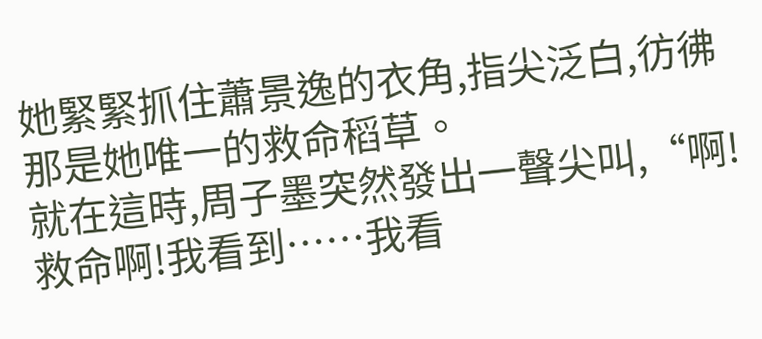她緊緊抓住蕭景逸的衣角,指尖泛白,彷彿那是她唯一的救命稻草。
就在這時,周子墨突然發出一聲尖叫,“啊!救命啊!我看到……我看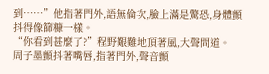到……”他指著門外,語無倫次,臉上滿是驚恐,身體顫抖得像篩糠一樣。
“你看到甚麼了?”程野艱難地頂著風,大聲問道。
周子墨顫抖著嘴唇,指著門外,聲音顫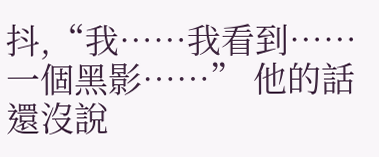抖,“我……我看到……一個黑影……” 他的話還沒說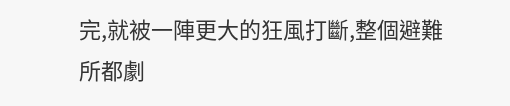完,就被一陣更大的狂風打斷,整個避難所都劇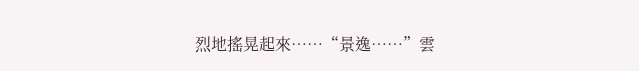烈地搖晃起來……“景逸……”雲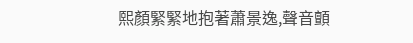熙顏緊緊地抱著蕭景逸,聲音顫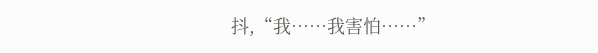抖,“我……我害怕……”